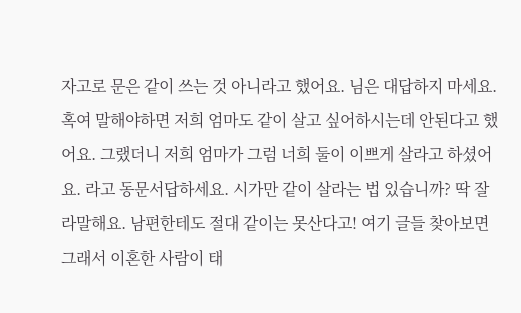자고로 문은 같이 쓰는 것 아니라고 했어요. 님은 대답하지 마세요. 혹여 말해야하면 저희 엄마도 같이 살고 싶어하시는데 안된다고 했어요. 그랬더니 저희 엄마가 그럼 너희 둘이 이쁘게 살라고 하셨어요. 라고 동문서답하세요. 시가만 같이 살라는 법 있습니까? 딱 잘라말해요. 남편한테도 절대 같이는 못산다고! 여기 글들 찾아보면 그래서 이혼한 사람이 태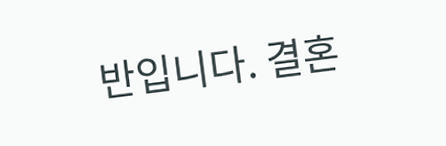반입니다. 결혼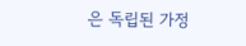은 독립된 가정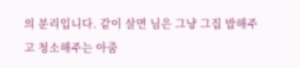의 분리입니다. 같이 살면 님은 그냥 그집 밥해주고 청소해주는 아줌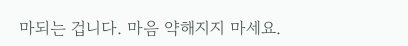마되는 겁니다. 마음 약해지지 마세요.